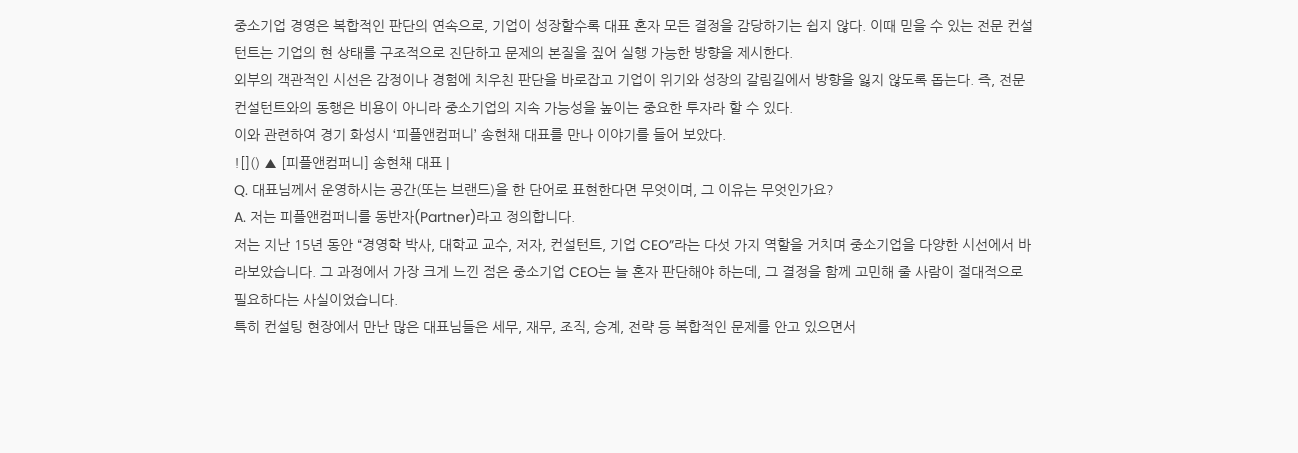중소기업 경영은 복합적인 판단의 연속으로, 기업이 성장할수록 대표 혼자 모든 결정을 감당하기는 쉽지 않다. 이때 믿을 수 있는 전문 컨설턴트는 기업의 현 상태를 구조적으로 진단하고 문제의 본질을 짚어 실행 가능한 방향을 제시한다.
외부의 객관적인 시선은 감정이나 경험에 치우친 판단을 바로잡고 기업이 위기와 성장의 갈림길에서 방향을 잃지 않도록 돕는다. 즉, 전문 컨설턴트와의 동행은 비용이 아니라 중소기업의 지속 가능성을 높이는 중요한 투자라 할 수 있다.
이와 관련하여 경기 화성시 ‘피플앤컴퍼니’ 송현채 대표를 만나 이야기를 들어 보았다.
![]() ▲ [피플앤컴퍼니] 송현채 대표 |
Q. 대표님께서 운영하시는 공간(또는 브랜드)을 한 단어로 표현한다면 무엇이며, 그 이유는 무엇인가요?
A. 저는 피플앤컴퍼니를 동반자(Partner)라고 정의합니다.
저는 지난 15년 동안 “경영학 박사, 대학교 교수, 저자, 컨설턴트, 기업 CEO”라는 다섯 가지 역할을 거치며 중소기업을 다양한 시선에서 바라보았습니다. 그 과정에서 가장 크게 느낀 점은 중소기업 CEO는 늘 혼자 판단해야 하는데, 그 결정을 함께 고민해 줄 사람이 절대적으로 필요하다는 사실이었습니다.
특히 컨설팅 현장에서 만난 많은 대표님들은 세무, 재무, 조직, 승계, 전략 등 복합적인 문제를 안고 있으면서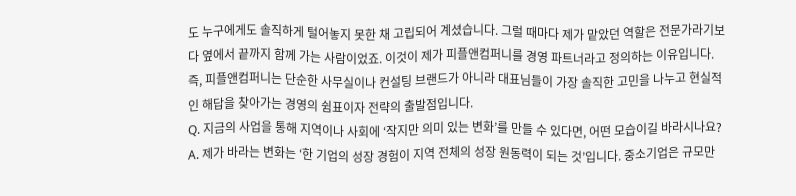도 누구에게도 솔직하게 털어놓지 못한 채 고립되어 계셨습니다. 그럴 때마다 제가 맡았던 역할은 전문가라기보다 옆에서 끝까지 함께 가는 사람이었죠. 이것이 제가 피플앤컴퍼니를 경영 파트너라고 정의하는 이유입니다.
즉, 피플앤컴퍼니는 단순한 사무실이나 컨설팅 브랜드가 아니라 대표님들이 가장 솔직한 고민을 나누고 현실적인 해답을 찾아가는 경영의 쉼표이자 전략의 출발점입니다.
Q. 지금의 사업을 통해 지역이나 사회에 ‘작지만 의미 있는 변화’를 만들 수 있다면, 어떤 모습이길 바라시나요?
A. 제가 바라는 변화는 ‘한 기업의 성장 경험이 지역 전체의 성장 원동력이 되는 것’입니다. 중소기업은 규모만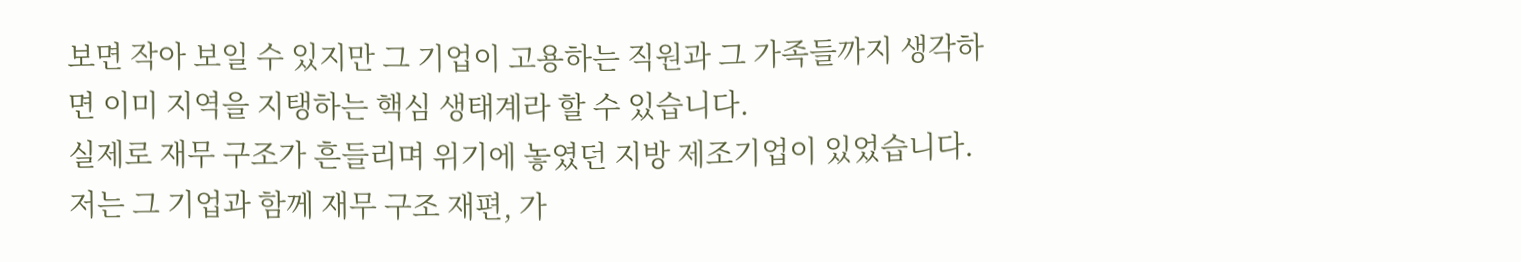보면 작아 보일 수 있지만 그 기업이 고용하는 직원과 그 가족들까지 생각하면 이미 지역을 지탱하는 핵심 생태계라 할 수 있습니다.
실제로 재무 구조가 흔들리며 위기에 놓였던 지방 제조기업이 있었습니다. 저는 그 기업과 함께 재무 구조 재편, 가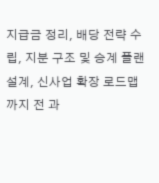지급금 정리, 배당 전략 수립, 지분 구조 및 승계 플랜 설계, 신사업 확장 로드맵까지 전 과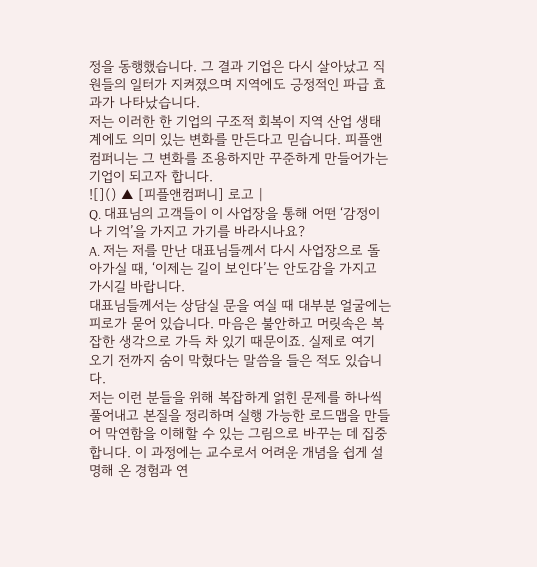정을 동행했습니다. 그 결과 기업은 다시 살아났고 직원들의 일터가 지켜졌으며 지역에도 긍정적인 파급 효과가 나타났습니다.
저는 이러한 한 기업의 구조적 회복이 지역 산업 생태계에도 의미 있는 변화를 만든다고 믿습니다. 피플앤컴퍼니는 그 변화를 조용하지만 꾸준하게 만들어가는 기업이 되고자 합니다.
![]() ▲ [피플앤컴퍼니] 로고 |
Q. 대표님의 고객들이 이 사업장을 통해 어떤 ‘감정이나 기억’을 가지고 가기를 바라시나요?
A. 저는 저를 만난 대표님들께서 다시 사업장으로 돌아가실 때, ‘이제는 길이 보인다’는 안도감을 가지고 가시길 바랍니다.
대표님들께서는 상담실 문을 여실 때 대부분 얼굴에는 피로가 묻어 있습니다. 마음은 불안하고 머릿속은 복잡한 생각으로 가득 차 있기 때문이죠. 실제로 여기 오기 전까지 숨이 막혔다는 말씀을 들은 적도 있습니다.
저는 이런 분들을 위해 복잡하게 얽힌 문제를 하나씩 풀어내고 본질을 정리하며 실행 가능한 로드맵을 만들어 막연함을 이해할 수 있는 그림으로 바꾸는 데 집중합니다. 이 과정에는 교수로서 어려운 개념을 쉽게 설명해 온 경험과 연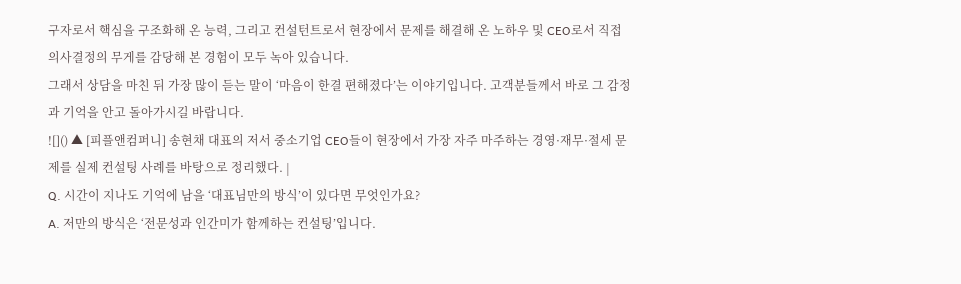구자로서 핵심을 구조화해 온 능력, 그리고 컨설턴트로서 현장에서 문제를 해결해 온 노하우 및 CEO로서 직접 의사결정의 무게를 감당해 본 경험이 모두 녹아 있습니다.
그래서 상담을 마친 뒤 가장 많이 듣는 말이 ‘마음이 한결 편해졌다’는 이야기입니다. 고객분들께서 바로 그 감정과 기억을 안고 돌아가시길 바랍니다.
![]() ▲ [피플앤컴퍼니] 송현채 대표의 저서 중소기업 CEO들이 현장에서 가장 자주 마주하는 경영·재무·절세 문제를 실제 컨설팅 사례를 바탕으로 정리했다. |
Q. 시간이 지나도 기억에 남을 ‘대표님만의 방식’이 있다면 무엇인가요?
A. 저만의 방식은 ‘전문성과 인간미가 함께하는 컨설팅’입니다.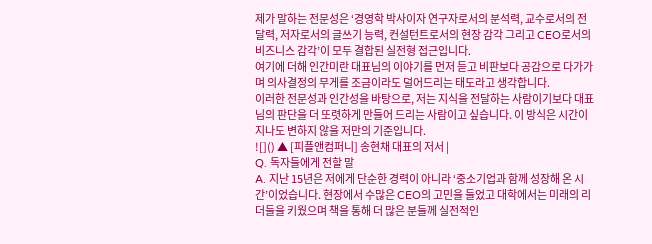제가 말하는 전문성은 ‘경영학 박사이자 연구자로서의 분석력, 교수로서의 전달력, 저자로서의 글쓰기 능력, 컨설턴트로서의 현장 감각 그리고 CEO로서의 비즈니스 감각’이 모두 결합된 실전형 접근입니다.
여기에 더해 인간미란 대표님의 이야기를 먼저 듣고 비판보다 공감으로 다가가며 의사결정의 무게를 조금이라도 덜어드리는 태도라고 생각합니다.
이러한 전문성과 인간성을 바탕으로, 저는 지식을 전달하는 사람이기보다 대표님의 판단을 더 또렷하게 만들어 드리는 사람이고 싶습니다. 이 방식은 시간이 지나도 변하지 않을 저만의 기준입니다.
![]() ▲ [피플앤컴퍼니] 송현채 대표의 저서 |
Q. 독자들에게 전할 말
A. 지난 15년은 저에게 단순한 경력이 아니라 ‘중소기업과 함께 성장해 온 시간’이었습니다. 현장에서 수많은 CEO의 고민을 들었고 대학에서는 미래의 리더들을 키웠으며 책을 통해 더 많은 분들께 실전적인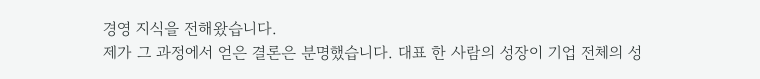경영 지식을 전해왔습니다.
제가 그 과정에서 얻은 결론은 분명했습니다. 대표 한 사람의 성장이 기업 전체의 성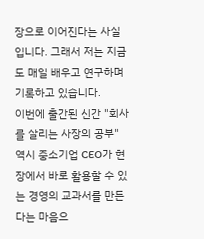장으로 이어진다는 사실입니다. 그래서 저는 지금도 매일 배우고 연구하며 기록하고 있습니다.
이번에 출간된 신간 "회사를 살리는 사장의 공부" 역시 중소기업 CEO가 현장에서 바로 활용할 수 있는 경영의 교과서를 만든다는 마음으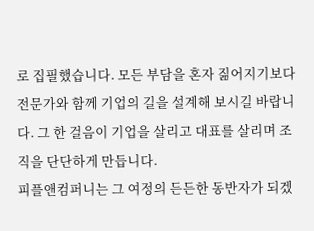로 집필했습니다. 모든 부담을 혼자 짊어지기보다 전문가와 함께 기업의 길을 설계해 보시길 바랍니다. 그 한 걸음이 기업을 살리고 대표를 살리며 조직을 단단하게 만듭니다.
피플앤컴퍼니는 그 여정의 든든한 동반자가 되겠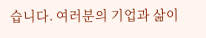습니다. 여러분의 기업과 삶이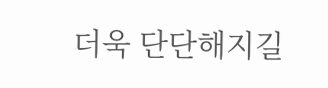더욱 단단해지길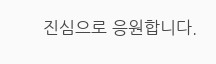진심으로 응원합니다.